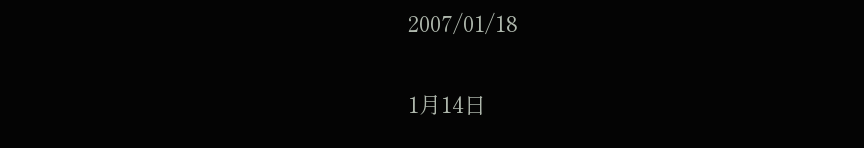2007/01/18

1月14日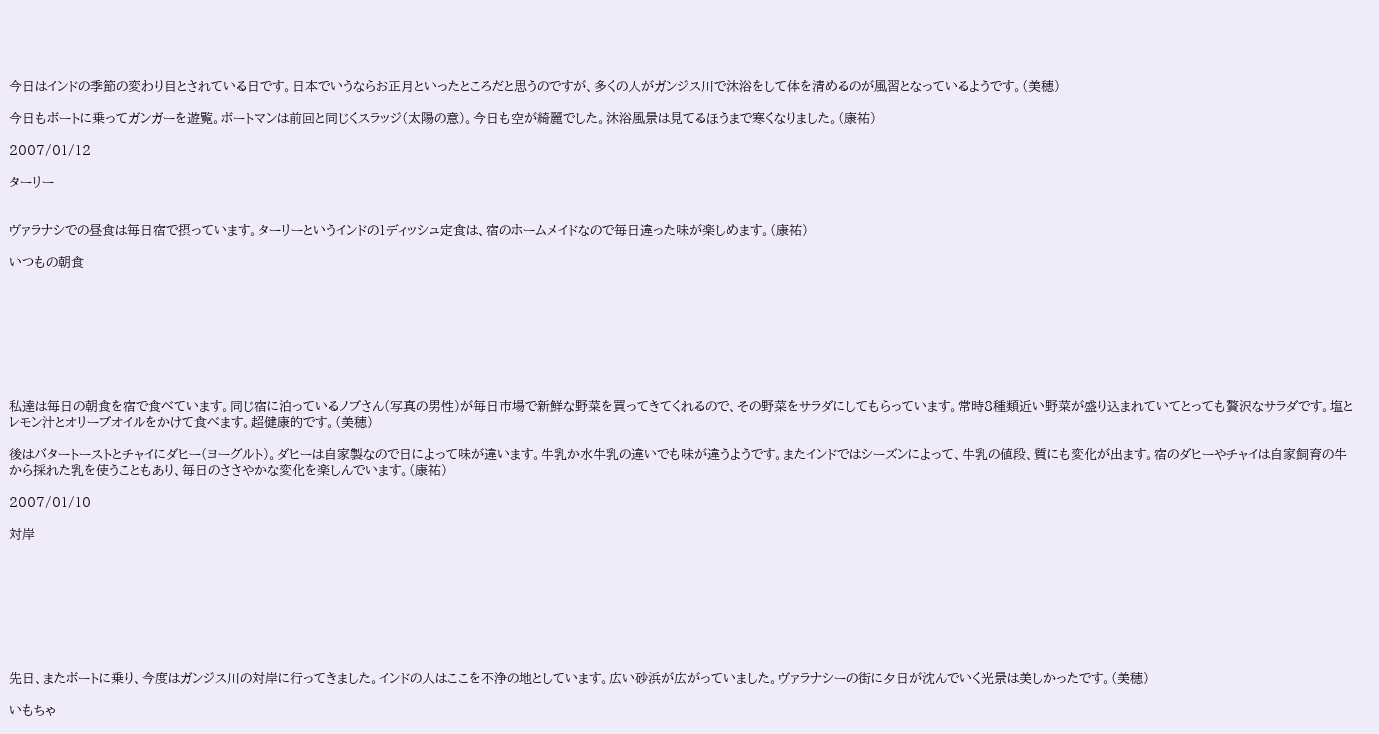今日はインドの季節の変わり目とされている日です。日本でいうならお正月といったところだと思うのですが、多くの人がガンジス川で沐浴をして体を清めるのが風習となっているようです。(美穂)

今日もボートに乗ってガンガーを遊覧。ボートマンは前回と同じくスラッジ(太陽の意)。今日も空が綺麗でした。沐浴風景は見てるほうまで寒くなりました。(康祐)

2007/01/12

ターリー


ヴァラナシでの昼食は毎日宿で摂っています。ターリーというインドの1ディッシュ定食は、宿のホームメイドなので毎日違った味が楽しめます。(康祐)

いつもの朝食








私達は毎日の朝食を宿で食べています。同じ宿に泊っているノブさん(写真の男性)が毎日市場で新鮮な野菜を買ってきてくれるので、その野菜をサラダにしてもらっています。常時8種類近い野菜が盛り込まれていてとっても贅沢なサラダです。塩とレモン汁とオリーブオイルをかけて食べます。超健康的です。(美穂)

後はバタートーストとチャイにダヒー(ヨーグルト)。ダヒーは自家製なので日によって味が違います。牛乳か水牛乳の違いでも味が違うようです。またインドではシーズンによって、牛乳の値段、質にも変化が出ます。宿のダヒーやチャイは自家飼育の牛から採れた乳を使うこともあり、毎日のささやかな変化を楽しんでいます。(康祐)

2007/01/10

対岸








先日、またボートに乗り、今度はガンジス川の対岸に行ってきました。インドの人はここを不浄の地としています。広い砂浜が広がっていました。ヴァラナシーの街に夕日が沈んでいく光景は美しかったです。(美穂)

いもちゃ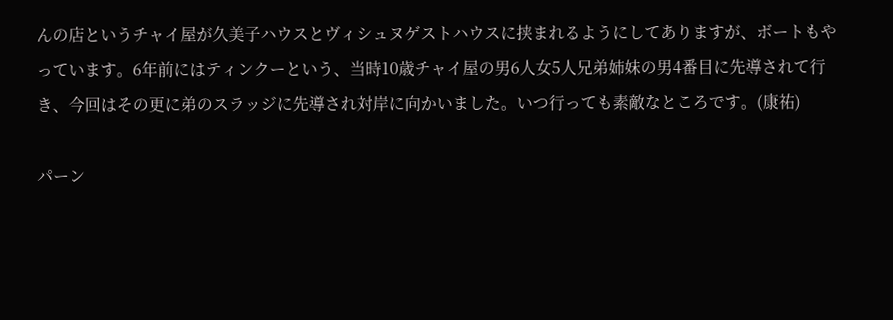んの店というチャイ屋が久美子ハウスとヴィシュヌゲストハウスに挟まれるようにしてありますが、ボートもやっています。6年前にはティンクーという、当時10歳チャイ屋の男6人女5人兄弟姉妹の男4番目に先導されて行き、今回はその更に弟のスラッジに先導され対岸に向かいました。いつ行っても素敵なところです。(康祐)

パーン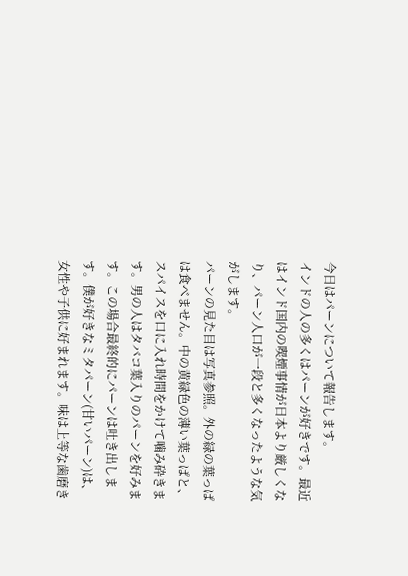今日はパーンについて報告します。
インドの人の多くはパーンが好きです。最近はインド国内の喫煙事情が日本より厳しくなり、パーン人口が一段と多くなったような気がします。
パーンの見た目は写真参照。外の緑の葉っぱは食べません。中の黄緑色の薄い葉っぱと、スパイスを口に入れ時間をかけて噛み砕きます。男の人はタバコ葉入りのパーンを好みます。この場合最終的にパーンは吐き出します。僕が好きなミタパーン(甘いパーン)は、女性や子供に好まれます。味は上等な歯磨き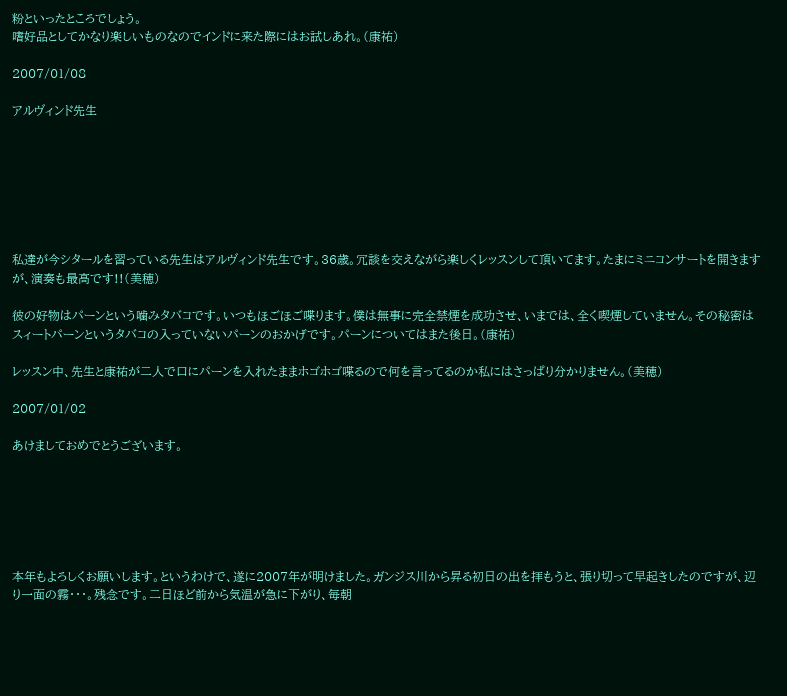粉といったところでしょう。
嗜好品としてかなり楽しいものなのでインドに来た際にはお試しあれ。(康祐)

2007/01/08

アルヴィンド先生







私達が今シタールを習っている先生はアルヴィンド先生です。36歳。冗談を交えながら楽しくレッスンして頂いてます。たまにミニコンサートを開きますが、演奏も最高です!!(美穂)

彼の好物はパーンという噛みタバコです。いつもほごほご喋ります。僕は無事に完全禁煙を成功させ、いまでは、全く喫煙していません。その秘密はスィートパーンというタバコの入っていないパーンのおかげです。パーンについてはまた後日。(康祐)

レッスン中、先生と康祐が二人で口にパーンを入れたままホゴホゴ喋るので何を言ってるのか私にはさっぱり分かりません。(美穂)

2007/01/02

あけましておめでとうございます。






本年もよろしくお願いします。というわけで、遂に2007年が明けました。ガンジス川から昇る初日の出を拝もうと、張り切って早起きしたのですが、辺り一面の霧・・・。残念です。二日ほど前から気温が急に下がり、毎朝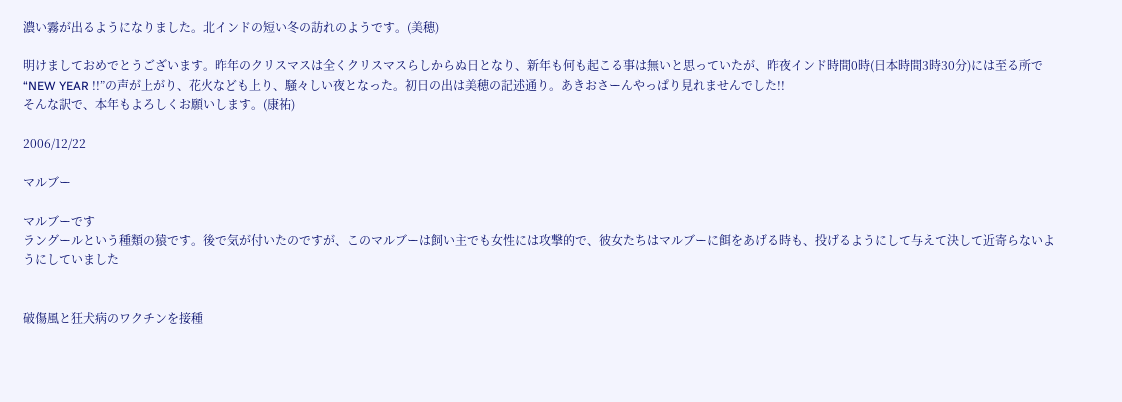濃い霧が出るようになりました。北インドの短い冬の訪れのようです。(美穂)

明けましておめでとうございます。昨年のクリスマスは全くクリスマスらしからぬ日となり、新年も何も起こる事は無いと思っていたが、昨夜インド時間0時(日本時間3時30分)には至る所で“NEW YEAR !!”の声が上がり、花火なども上り、騒々しい夜となった。初日の出は美穂の記述通り。あきおさーんやっぱり見れませんでした!!
そんな訳で、本年もよろしくお願いします。(康祐)

2006/12/22

マルブー

マルブーです
ラングールという種類の猿です。後で気が付いたのですが、このマルブーは飼い主でも女性には攻撃的で、彼女たちはマルブーに餌をあげる時も、投げるようにして与えて決して近寄らないようにしていました


破傷風と狂犬病のワクチンを接種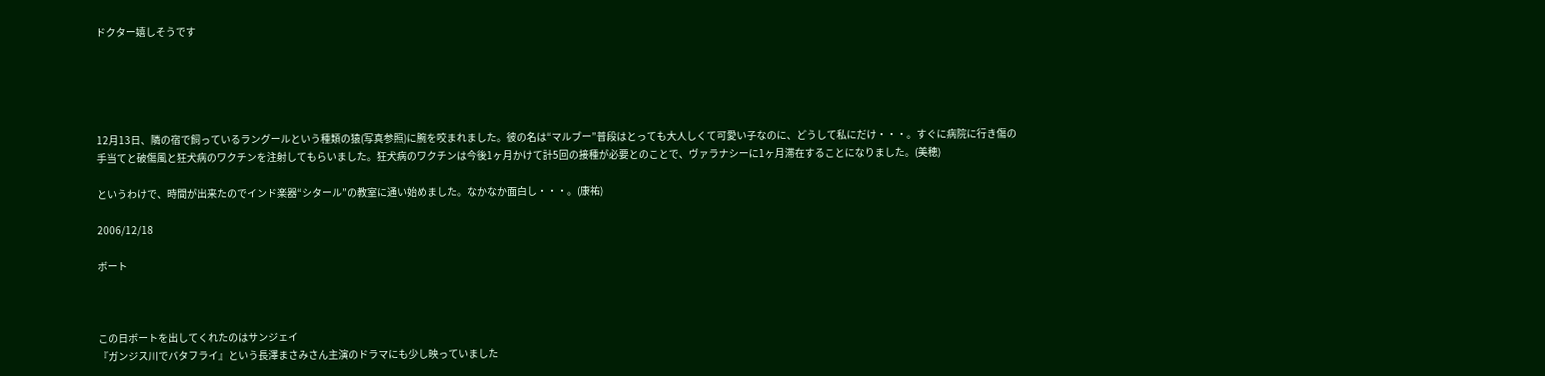ドクター嬉しそうです





12月13日、隣の宿で飼っているラングールという種類の猿(写真参照)に腕を咬まれました。彼の名は“マルブー”普段はとっても大人しくて可愛い子なのに、どうして私にだけ・・・。すぐに病院に行き傷の手当てと破傷風と狂犬病のワクチンを注射してもらいました。狂犬病のワクチンは今後1ヶ月かけて計5回の接種が必要とのことで、ヴァラナシーに1ヶ月滞在することになりました。(美穂)

というわけで、時間が出来たのでインド楽器“シタール”の教室に通い始めました。なかなか面白し・・・。(康祐)

2006/12/18

ボート



この日ボートを出してくれたのはサンジェイ
『ガンジス川でバタフライ』という長澤まさみさん主演のドラマにも少し映っていました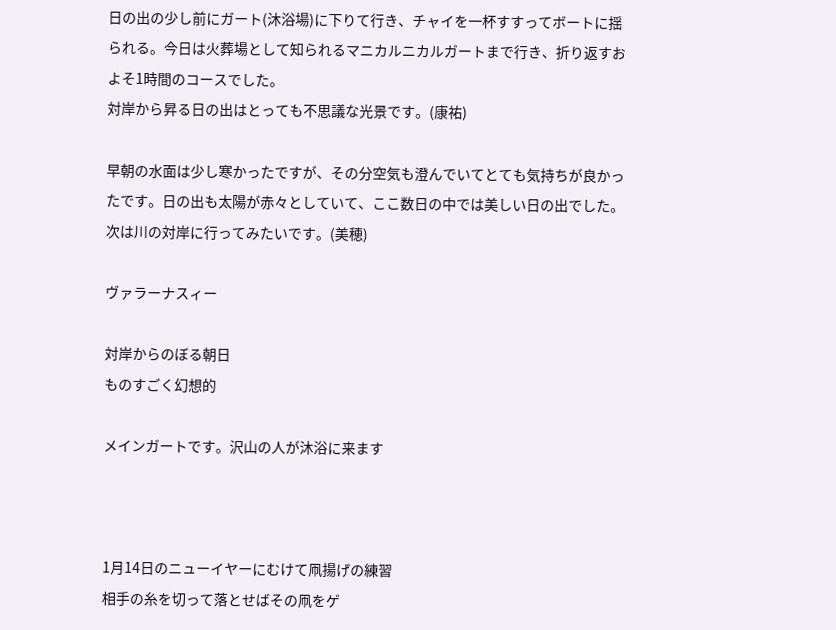日の出の少し前にガート(沐浴場)に下りて行き、チャイを一杯すすってボートに揺られる。今日は火葬場として知られるマニカルニカルガートまで行き、折り返すおよそ1時間のコースでした。
対岸から昇る日の出はとっても不思議な光景です。(康祐)

早朝の水面は少し寒かったですが、その分空気も澄んでいてとても気持ちが良かったです。日の出も太陽が赤々としていて、ここ数日の中では美しい日の出でした。次は川の対岸に行ってみたいです。(美穂)

ヴァラーナスィー

対岸からのぼる朝日
ものすごく幻想的

メインガートです。沢山の人が沐浴に来ます



1月14日のニューイヤーにむけて凧揚げの練習
相手の糸を切って落とせばその凧をゲ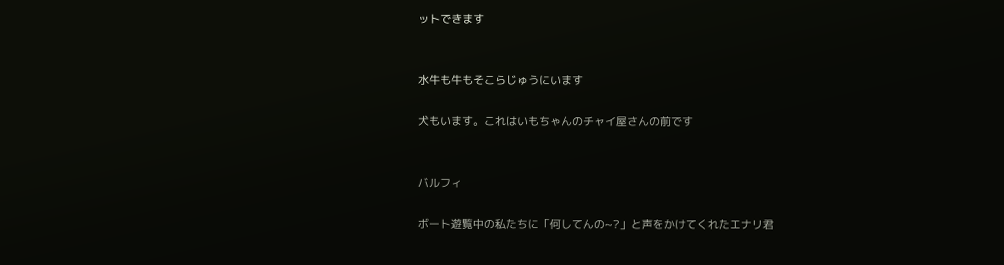ットできます


水牛も牛もそこらじゅうにいます

犬もいます。これはいもちゃんのチャイ屋さんの前です


バルフィ

ボート遊覧中の私たちに「何してんの~?」と声をかけてくれたエナリ君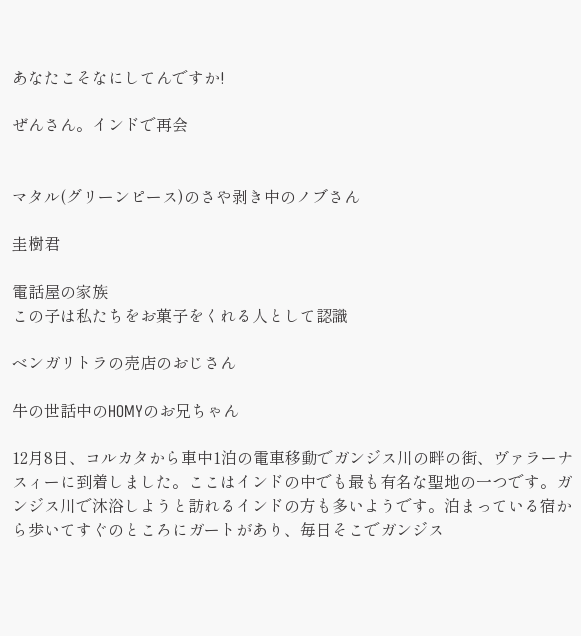あなたこそなにしてんですか!

ぜんさん。インドで再会


マタル(グリーンピース)のさや剥き中のノブさん

圭樹君

電話屋の家族
この子は私たちをお菓子をくれる人として認識

ベンガリトラの売店のおじさん

牛の世話中のHOMYのお兄ちゃん

12月8日、コルカタから車中1泊の電車移動でガンジス川の畔の街、ヴァラーナスィーに到着しました。ここはインドの中でも最も有名な聖地の一つです。ガンジス川で沐浴しようと訪れるインドの方も多いようです。泊まっている宿から歩いてすぐのところにガートがあり、毎日そこでガンジス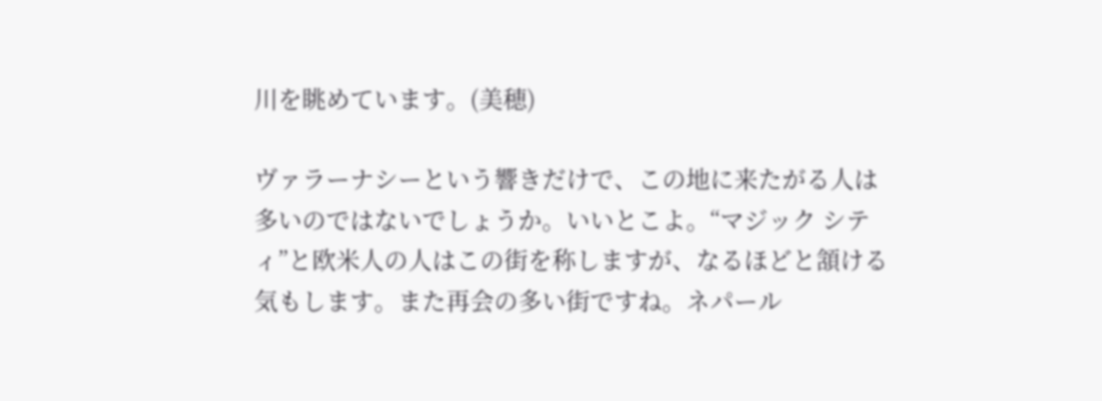川を眺めています。(美穂)

ヴァラーナシーという響きだけで、この地に来たがる人は多いのではないでしょうか。いいとこよ。“マジック シティ”と欧米人の人はこの街を称しますが、なるほどと頷ける気もします。また再会の多い街ですね。ネパール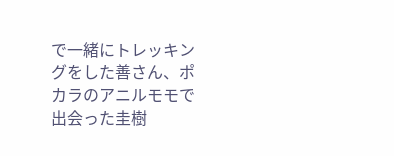で一緒にトレッキングをした善さん、ポカラのアニルモモで出会った圭樹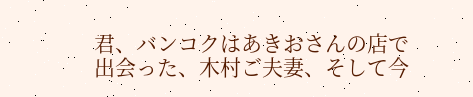君、バンコクはあきおさんの店で出会った、木村ご夫妻、そして今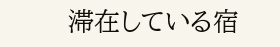滞在している宿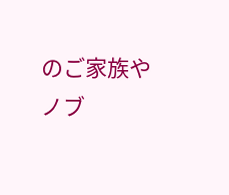のご家族やノブ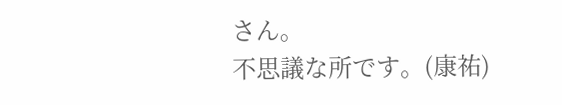さん。
不思議な所です。(康祐)